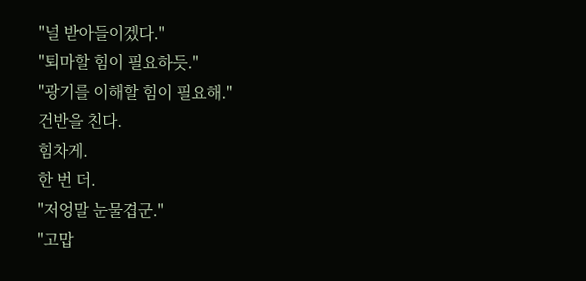"널 받아들이겠다."
"퇴마할 힘이 필요하듯."
"광기를 이해할 힘이 필요해."
건반을 친다.
힘차게.
한 번 더.
"저엉말 눈물겹군."
"고맙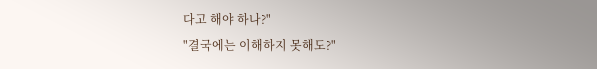다고 해야 하나?"
"결국에는 이해하지 못해도?"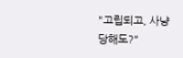"고립되고, 사냥당해도?"